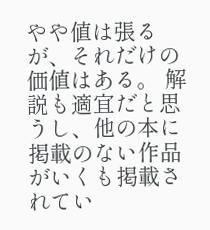やや値は張るが、それだけの価値はある。 解説も適宜だと思うし、他の本に掲載のない作品がいくも掲載されてい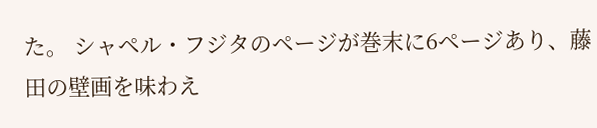た。 シャペル・フジタのページが巻末に6ページあり、藤田の壁画を味わえ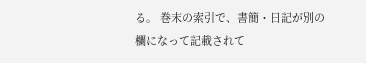る。 巻末の索引で、書簡・日記が別の欄になって記載されて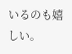いるのも嬉しい。